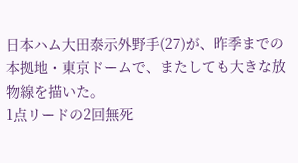日本ハム大田泰示外野手(27)が、昨季までの本拠地・東京ドームで、またしても大きな放物線を描いた。
1点リードの2回無死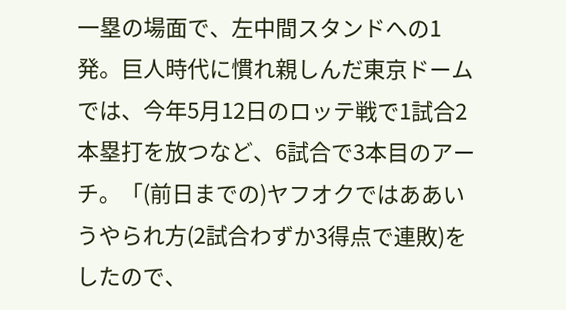一塁の場面で、左中間スタンドへの1発。巨人時代に慣れ親しんだ東京ドームでは、今年5月12日のロッテ戦で1試合2本塁打を放つなど、6試合で3本目のアーチ。「(前日までの)ヤフオクではああいうやられ方(2試合わずか3得点で連敗)をしたので、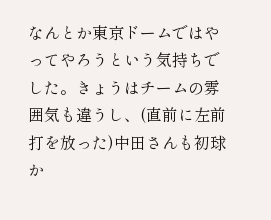なんとか東京ドームではやってやろうという気持ちでした。きょうはチームの雰囲気も違うし、(直前に左前打を放った)中田さんも初球か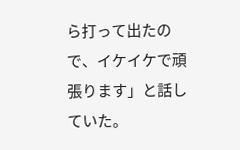ら打って出たので、イケイケで頑張ります」と話していた。